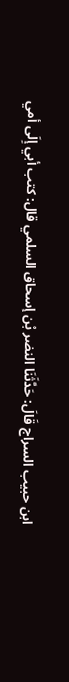ابن حبيب السراج قَالَ: حَدَّثَنَا النضر بْن إسحاق السلمي قال: كتب أبي إِلَى أمي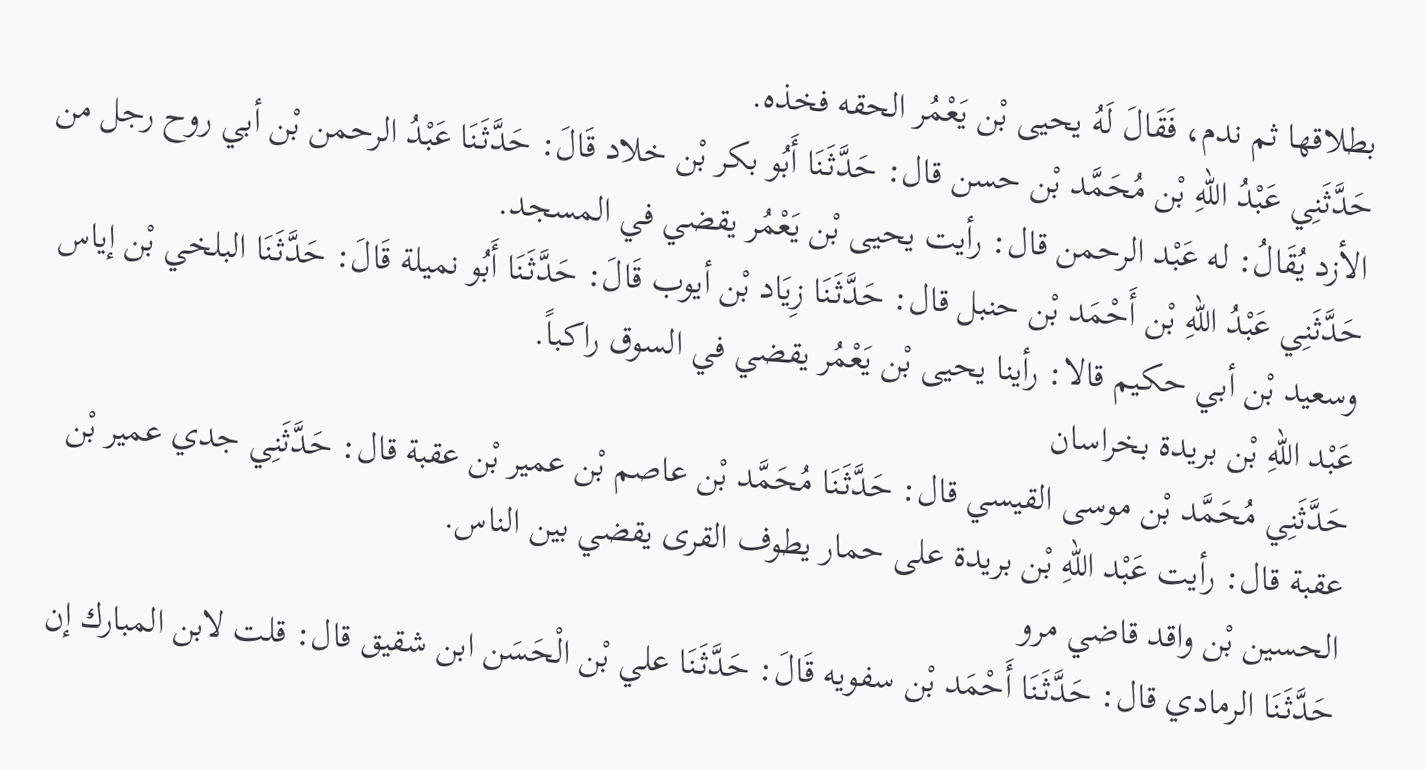بطلاقها ثم ندم، فَقَالَ لَهُ يحيى بْن يَعْمُر الحقه فخذه.
حَدَّثَنِي عَبْدُ اللهِ بْن مُحَمَّد بْن حسن قال: حَدَّثَنَا أَبُو بكر بْن خلاد قَالَ: حَدَّثَنَا عَبْدُ الرحمن بْن أبي روح رجل من الأزد يُقَالُ: له عَبْد الرحمن قال: رأيت يحيى بْن يَعْمُر يقضي في المسجد.
حَدَّثَنِي عَبْدُ اللهِ بْن أَحْمَد بْن حنبل قال: حَدَّثَنَا زِيَاد بْن أيوب قَالَ: حَدَّثَنَا أَبُو نميلة قَالَ: حَدَّثَنَا البلخي بْن إياس وسعيد بْن أبي حكيم قالا: رأينا يحيى بْن يَعْمُر يقضي في السوق راكباً.
عَبْد اللهِ بْن بريدة بخراسان
حَدَّثَنِي مُحَمَّد بْن موسى القيسي قال: حَدَّثَنَا مُحَمَّد بْن عاصم بْن عمير بْن عقبة قال: حَدَّثَنِي جدي عمير بْن عقبة قال: رأيت عَبْد اللهِ بْن بريدة على حمار يطوف القرى يقضي بين الناس.
الحسين بْن واقد قاضي مرو
حَدَّثَنَا الرمادي قال: حَدَّثَنَا أَحْمَد بْن سفويه قَالَ: حَدَّثَنَا علي بْن الْحَسَن ابن شقيق قال: قلت لابن المبارك إن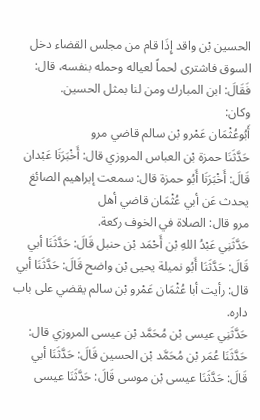الحسين بْن واقد إِذَا قام من مجلس القضاء دخل السوق فاشترى لحماً لعياله وحمله بنفسه، قال: فَقَالَ: ابن المبارك ومن لنا بمثل الحسين.
وكان:
أَبُوعُثْمَان عَمْرو بْن سالم قاضي مرو
حَدَّثَنَا حمزة بْن العباس المروزي قال: أَخْبَرَنَا عَبْدان قَالَ: أَخْبَرَنَا أَبُو حمزة قال: سمعت إبراهيم الصائغ يحدث عَن أبي عُثْمَان قاضي أهل
مرو قال: الصلاة في الخوف ركعة.
حَدَّثَنِي عَبْدُ اللهِ بْن أَحْمَد بْن حنبل قَالَ: حَدَّثَنَا أبي قَالَ: حَدَّثَنَا أَبُو نميلة يحيى بْن واضح قَالَ: حَدَّثَنَا أبي قال: رأيت أبا عُثْمَان عَمْرو بْن سالم يقضي على باب داره.
حَدَّثَنِي عيسى بْن مُحَمَّد بْن عيسى المروزي قال: حَدَّثَنَا عُمَر بْن مُحَمَّد بْن الحسين قَالَ: حَدَّثَنَا أبي قَالَ: حَدَّثَنَا عيسى بْن موسى قَالَ: حَدَّثَنَا عيسى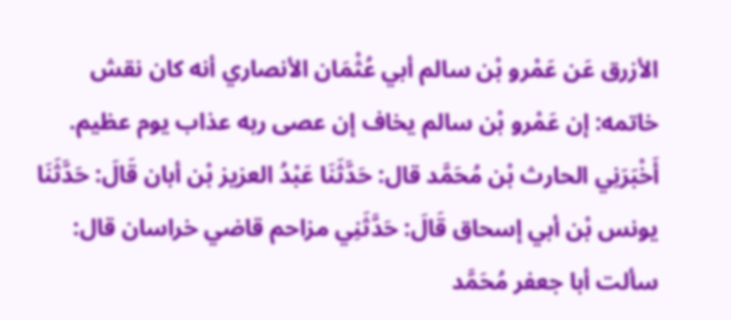الأزرق عَن عَمْرو بْن سالم أبي عُثْمَان الأنصاري أنه كان نقش خاتمه: إن عَمْرو بْن سالم يخاف إن عصى ربه عذاب يوم عظيم.
أَخْبَرَنِي الحارث بْن مُحَمَّد قال: حَدَّثَنَا عَبْدُ العزيز بْن أبان قَالَ: حَدَّثَنَا يونس بْن أبي إسحاق قَالَ: حَدَّثَنِي مزاحم قاضي خراسان قال: سألت أبا جعفر مُحَمَّد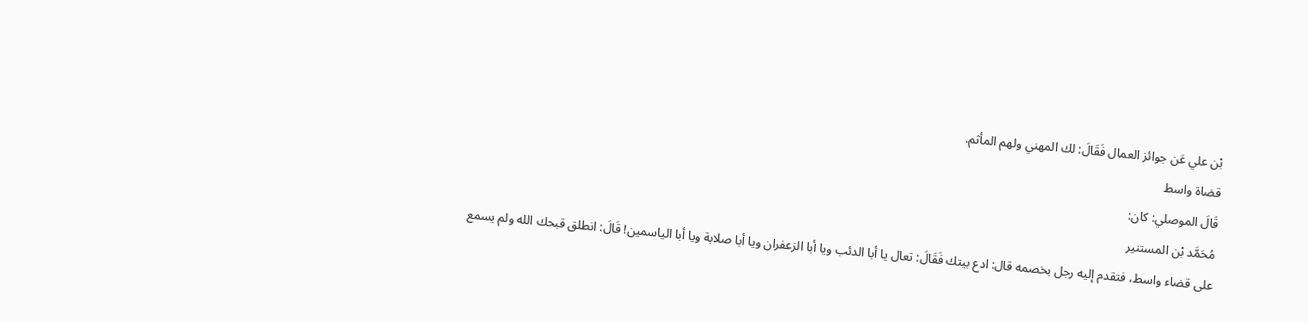بْن علي عَن جوائز العمال فَقَالَ: لك المهني ولهم المأثم.
قضاة واسط
قَالَ الموصلي: كان:
مُحَمَّد بْن المستنير
على قضاء واسط، فتقدم إليه رجل بخصمه قال: ادع بيتك فَقَالَ: تعال يا أبا الدئب ويا أبا الزعفران ويا أبا صلابة ويا أبا الياسمين! قَالَ: انطلق قبحك الله ولم يسمع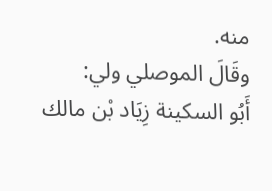منه.
وقَالَ الموصلي ولي:
أَبُو السكينة زِيَاد بْن مالك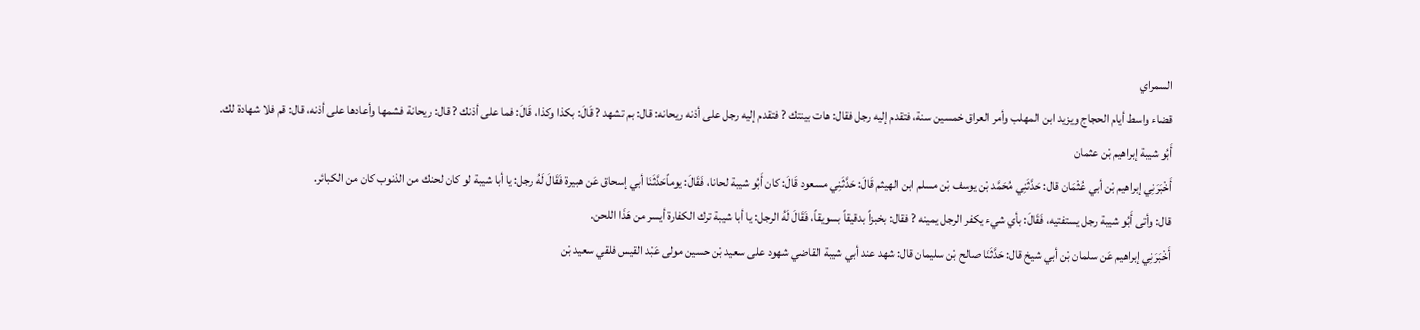السمراي
قضاء واسط أيام الحجاج ويزيد ابن المهلب وأمر العراق خمسين سنة، فتقدم إليه رجل فقال: هات بينتك ? فتقدم إليه رجل على أذنه ريحانه: قال: بم تشهد ? قَالَ: بكذا وكذا، قَالَ: فما على أذنك ? قال: ريحانة فشمها وأعادها على أذنه، قال: قم فلا شهادة لك.
أَبُو شيبة إبراهيم بْن عثمان
أَخْبَرَنِي إبراهيم بْن أبي عُثْمَان قال: حَدَّثَنِي مُحَمَّد بْن يوسف بْن مسلم ابن الهيثم قَالَ: حَدَّثَنِي مسعود قَالَ: كان أَبُو شيبة لحانا، فَقَالَ: يوماًحَدَّثَنَا أبي إسحاق عَن هبيرة فَقَالَ لَهُ رجل: يا أبا شيبة لو كان لحنك من الذنوب كان من الكبائر.
قال: وأتى أَبُو شيبة رجل يستفتيه، فَقَالَ: بأي شيء يكفر الرجل يمينه ? فقال: بخبزاً بدقيقاً بسويقاً، فَقَالَ لَهُ الرجل: يا أبا شيبة ترك الكفارة أيسر من هَذَا اللحن.
أَخْبَرَنِي إبراهيم عَن سلمان بْن أبي شيخ قال: حَدَّثَنَا صالح بْن سليمان قال: شهد عند أبي شيبة القاضي شهود على سعيد بْن حسين مولى عَبْد القيس فلقي سعيد بْن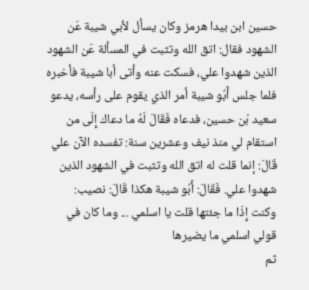حسين ابن بيدا هرمز وكان يسأل لأبي شيبة عَن الشهود فقال: اتق الله وتثبت في المسألة عَن الشهود الذين شهدوا علي، فسكت عنه وأتى أبا شيبة فأخبره فلما جلس أَبُو شيبة أمر الذي يقوم على رأسه، يدعو سعيد بْن حسين، فدعاه فَقَالَ لَهُ ما دعاك إِلَى من استقام لي منذ نيف وعشرين سنة: تفسده الآن علي قَالَ: إنما قلت له اتق الله وتثبت في الشهود الذين شهدوا علي. فَقَالَ: أَبُو شيبة هكذا قَالَ: نصيب:
وكنت إِذَا ما جئتها قلت يا اسلمي ... وما كان في قولي اسلمي ما يضيرها
ثم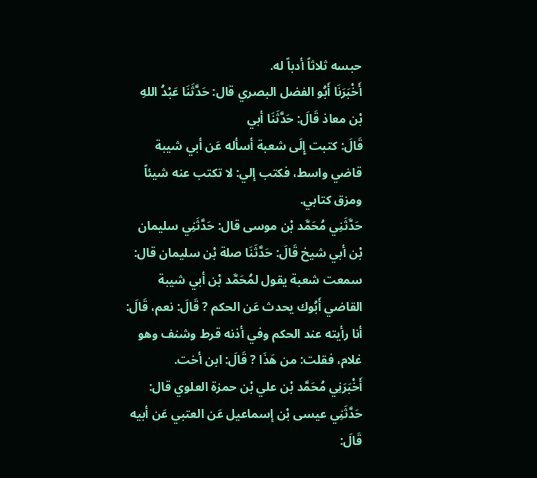حبسه ثلاثاً أدباً له.
أَخْبَرَنَا أَبُو الفضل البصري قال: حَدَّثَنَا عَبْدُ اللهِ بْن معاذ قَالَ: حَدَّثَنَا أبي
قَالَ: كتبت إِلَى شعبة أسأله عَن أبي شيبة قاضي واسط، فكتب إلي: لا تكتب عنه شيئاً ومزق كتابي.
حَدَّثَنِي مُحَمَّد بْن موسى قال: حَدَّثَنِي سليمان بْن أبي شيخ قَالَ: حَدَّثَنَا صلة بْن سليمان قال: سمعت شعبة يقول لمُحَمَّد بْن أبي شيبة القاضي أَبُوك يحدث عَن الحكم ? قَالَ: نعم، قَالَ: أنا رأيته عند الحكم وفي أذنه قرط وشنف وهو غلام، فقلت: من هَذَا ? قَالَ: ابن أخت.
أَخْبَرَنِي مُحَمَّد بْن علي بْن حمزة العلوي قال: حَدَّثَنِي عيسى بْن إسماعيل عَن العتبي عَن أبيه قَالَ: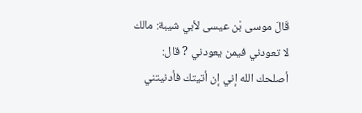قَالَ موسى بْن عيسى لأبي شيبة: مالك لا تعودني فيمن يعودني ? قال: أصلحك الله إني إن أتيتك فأدنيتني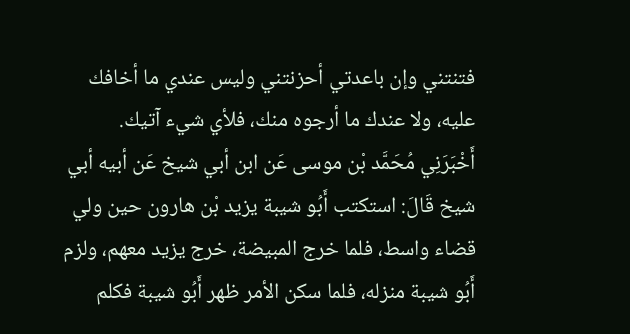فتنتني وإن باعدتي أحزنتني وليس عندي ما أخافك عليه، ولا عندك ما أرجوه منك، فلأي شيء آتيك.
أَخْبَرَنِي مُحَمَّد بْن موسى عَن ابن أبي شيخ عَن أبيه أبي شيخ قَالَ: استكتب أَبُو شيبة يزيد بْن هارون حين ولي قضاء واسط، فلما خرج المبيضة، خرج يزيد معهم، ولزم أَبُو شيبة منزله، فلما سكن الأمر ظهر أَبُو شيبة فكلم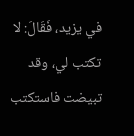في يزيد، فَقَالَ: لا تكتب لي، وقد تبيضت فاستكتب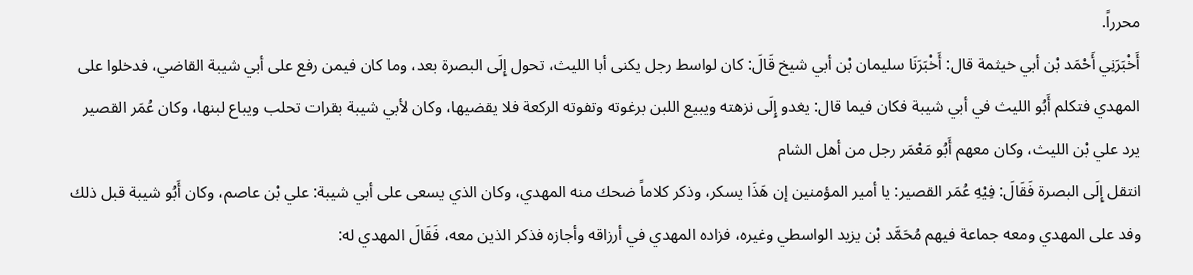محرراً.
أَخْبَرَنِي أَحْمَد بْن أبي خيثمة قال: أَخْبَرَنَا سليمان بْن أبي شيخ قَالَ: كان لواسط رجل يكنى أبا الليث، تحول إِلَى البصرة بعد، وما كان فيمن رفع على أبي شيبة القاضي، فدخلوا على المهدي فتكلم أَبُو الليث في أبي شيبة فكان فيما قال: يغدو إِلَى نزهته ويبيع اللبن برغوته وتفوته الركعة فلا يقضيها، وكان لأبي شيبة بقرات تحلب ويباع لبنها، وكان عُمَر القصير يرد علي بْن الليث، وكان معهم أَبُو مَعْمَر رجل من أهل الشام
انتقل إِلَى البصرة فَقَالَ: فِيْهِ عُمَر القصير: يا أمير المؤمنين إن هَذَا يسكر، وذكر كلاماً ضحك منه المهدي، وكان الذي يسعى على أبي شيبة: علي بْن عاصم، وكان أَبُو شيبة قبل ذلك وفد على المهدي ومعه جماعة فيهم مُحَمَّد بْن يزيد الواسطي وغيره، فزاده المهدي في أرزاقه وأجازه فذكر الذين معه، فَقَالَ المهدي له: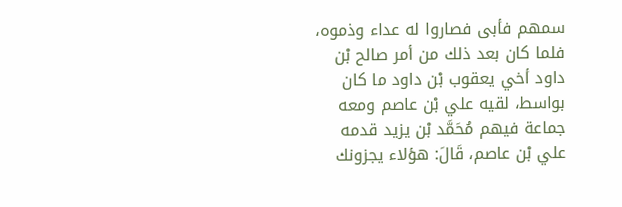سمهم فأبى فصاروا له عداء وذموه، فلما كان بعد ذلك من أمر صالح بْن داود أخي يعقوب بْن داود ما كان بواسط، لقيه علي بْن عاصم ومعه جماعة فيهم مُحَمَّد بْن يزيد قدمه علي بْن عاصم، قَالَ: هؤلاء يجزونك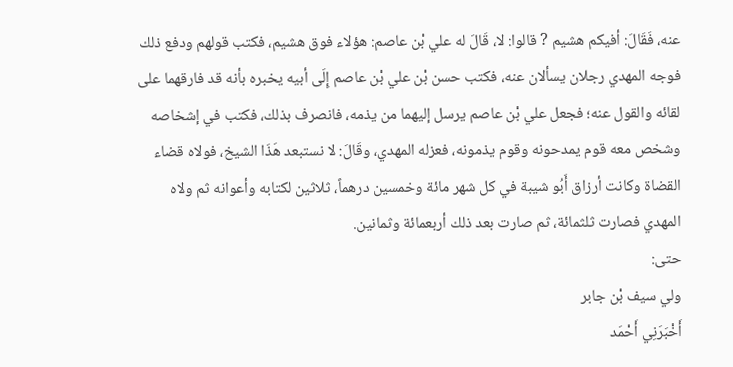عنه، فَقَالَ: أفيكم هشيم ? قالوا: لا، قَالَ له علي بْن عاصم: هؤلاء فوق هشيم، فكتب قولهم ودفع ذلك فوجه المهدي رجلان يسألان عنه، فكتب حسن بْن علي بْن عاصم إِلَى أبيه يخبره بأنه قد فارقهما على لقائه والقول عنه؛ فجعل علي بْن عاصم يرسل إليهما من يذمه، فانصرف بذلك، فكتب في إشخاصه وشخص معه قوم يمدحونه وقوم يذمونه، فعزله المهدي، وقَالَ: لا نستبعد هَذَا الشيخ، فولاه قضاء القضاة وكانت أرزاق أَبُو شيبة في كل شهر مائة وخمسين درهماً، ثلاثين لكتابه وأعوانه ثم ولاه المهدي فصارت ثلثمائة، ثم صارت بعد ذلك أربعمائة وثمانين.
حتى:
ولي سيف بْن جابر
أَخْبَرَنِي أَحْمَد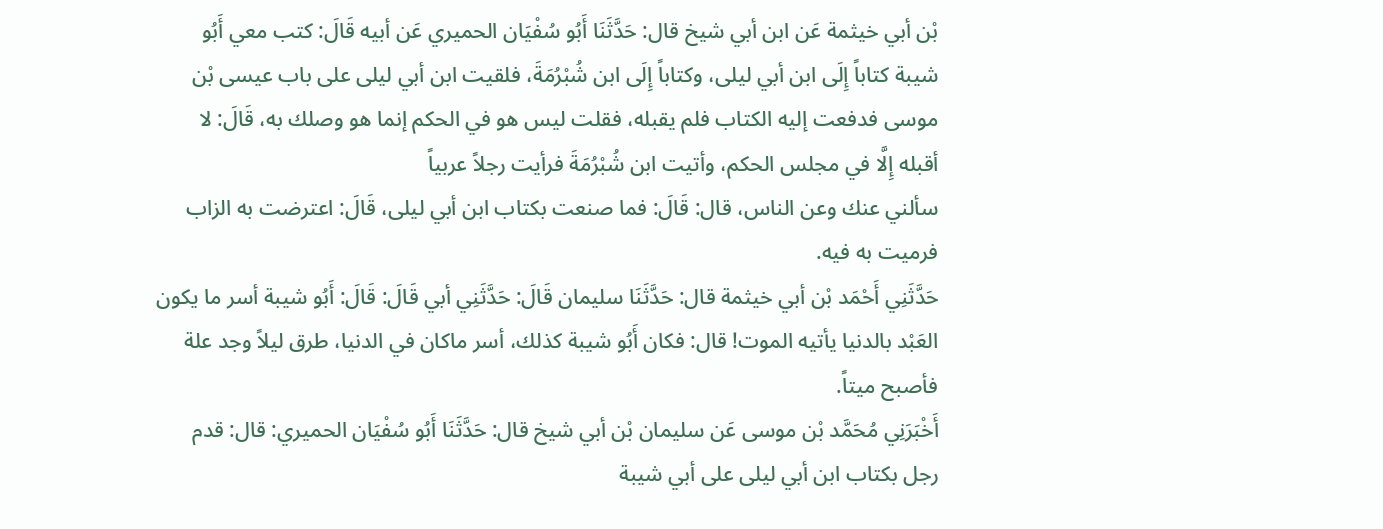بْن أبي خيثمة عَن ابن أبي شيخ قال: حَدَّثَنَا أَبُو سُفْيَان الحميري عَن أبيه قَالَ: كتب معي أَبُو شيبة كتاباً إِلَى ابن أبي ليلى، وكتاباً إِلَى ابن شُبْرُمَةَ، فلقيت ابن أبي ليلى على باب عيسى بْن موسى فدفعت إليه الكتاب فلم يقبله، فقلت ليس هو في الحكم إنما هو وصلك به، قَالَ: لا أقبله إِلَّا في مجلس الحكم، وأتيت ابن شُبْرُمَةَ فرأيت رجلاً عربياً
سألني عنك وعن الناس، قال: قَالَ: فما صنعت بكتاب ابن أبي ليلى، قَالَ: اعترضت به الزاب فرميت به فيه.
حَدَّثَنِي أَحْمَد بْن أبي خيثمة قال: حَدَّثَنَا سليمان قَالَ: حَدَّثَنِي أبي قَالَ: قَالَ: أَبُو شيبة أسر ما يكون العَبْد بالدنيا يأتيه الموت! قال: فكان أَبُو شيبة كذلك، أسر ماكان في الدنيا، طرق ليلاً وجد علة فأصبح ميتاً.
أَخْبَرَنِي مُحَمَّد بْن موسى عَن سليمان بْن أبي شيخ قال: حَدَّثَنَا أَبُو سُفْيَان الحميري: قال: قدم رجل بكتاب ابن أبي ليلى على أبي شيبة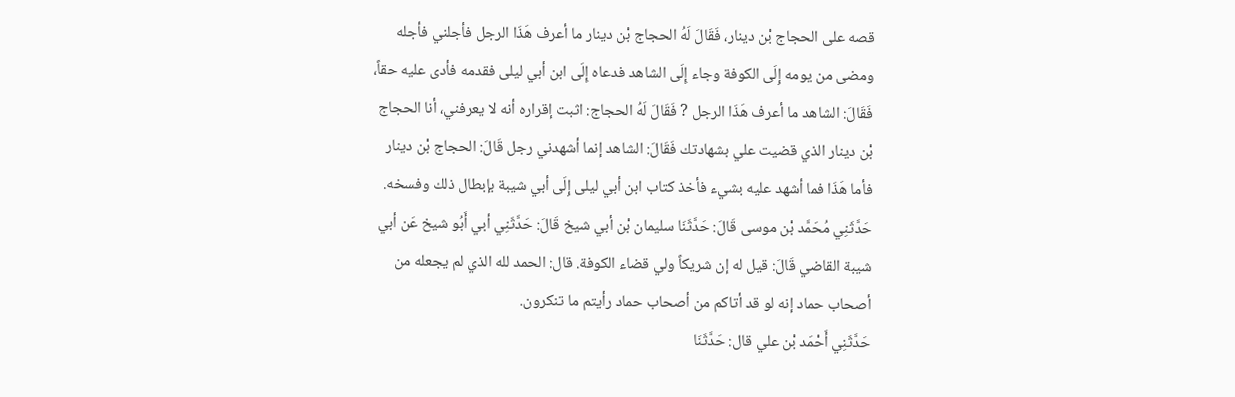قصه على الحجاج بْن دينار، فَقَالَ لَهُ الحجاج بْن دينار ما أعرف هَذَا الرجل فأجلني فأجله ومضى من يومه إِلَى الكوفة وجاء إِلَى الشاهد فدعاه إِلَى ابن أبي ليلى فقدمه فأدى عليه حقاً، فَقَالَ: الشاهد ما أعرف هَذَا الرجل ? فَقَالَ لَهُ الحجاج: اثبت إقراره أنه لا يعرفني، أنا الحجاج بْن دينار الذي قضيت علي بشهادتك فَقَالَ: الشاهد إنما أشهدني رجل قَالَ: الحجاج بْن دينار فأما هَذَا فما أشهد عليه بشيء فأخذ كتاب ابن أبي ليلى إِلَى أبي شيبة بإبطال ذلك وفسخه.
حَدَّثَنِي مُحَمَّد بْن موسى قَالَ: حَدَّثَنَا سليمان بْن أبي شيخ قَالَ: حَدَّثَنِي أبي أَبُو شيخ عَن أبي شيبة القاضي قَالَ: قيل له إن شريكاً ولي قضاء الكوفة. قال: الحمد لله الذي لم يجعله من أصحاب حماد إنه لو قد أتاكم من أصحاب حماد رأيتم ما تنكرون.
حَدَّثَنِي أَحْمَد بْن علي قال: حَدَّثَنَا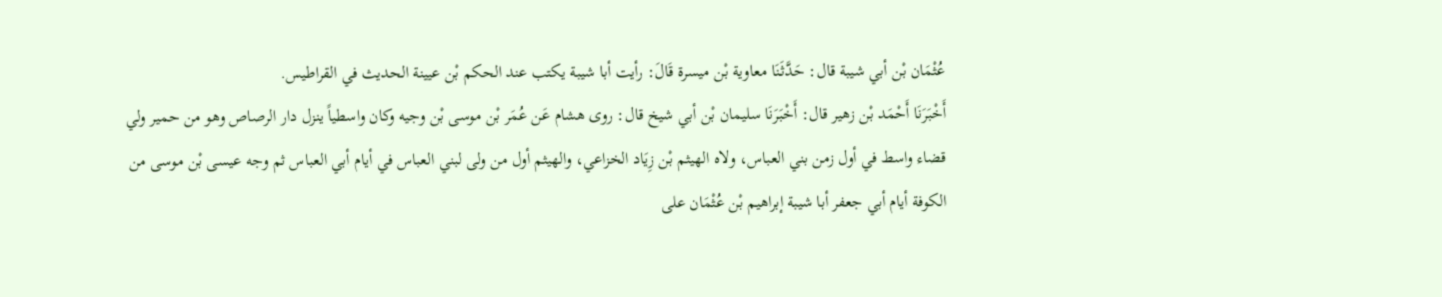عُثْمَان بْن أبي شيبة قال: حَدَّثَنَا معاوية بْن ميسرة قَالَ: رأيت أبا شيبة يكتب عند الحكم بْن عيينة الحديث في القراطيس.
أَخْبَرَنَا أَحْمَد بْن زهير قال: أَخْبَرَنَا سليمان بْن أبي شيخ قال: روى هشام عَن عُمَر بْن موسى بْن وجيه وكان واسطياً ينزل دار الرصاص وهو من حمير ولي قضاء واسط في أول زمن بني العباس، ولاه الهيثم بْن زِيَاد الخزاعي، والهيثم أول من ولى لبني العباس في أيام أبي العباس ثم وجه عيسى بْن موسى من الكوفة أيام أبي جعفر أبا شيبة إبراهيم بْن عُثْمَان على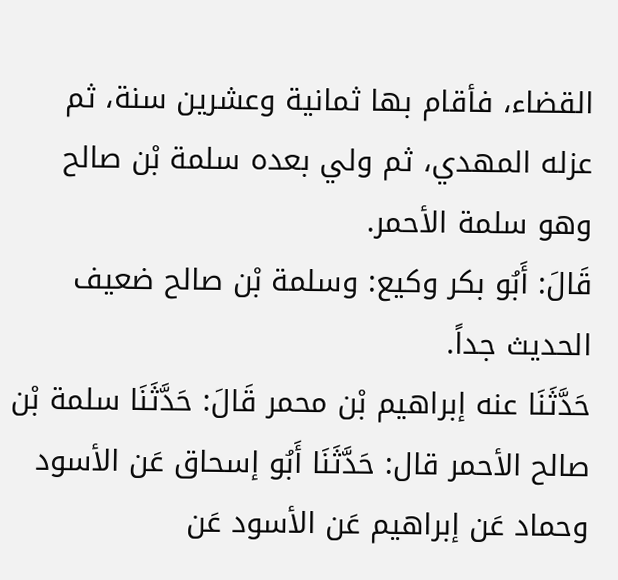القضاء، فأقام بها ثمانية وعشرين سنة، ثم عزله المهدي، ثم ولي بعده سلمة بْن صالح وهو سلمة الأحمر.
قَالَ: أَبُو بكر وكيع: وسلمة بْن صالح ضعيف الحديث جداً.
حَدَّثَنَا عنه إبراهيم بْن محمر قَالَ: حَدَّثَنَا سلمة بْن صالح الأحمر قال: حَدَّثَنَا أَبُو إسحاق عَن الأسود وحماد عَن إبراهيم عَن الأسود عَن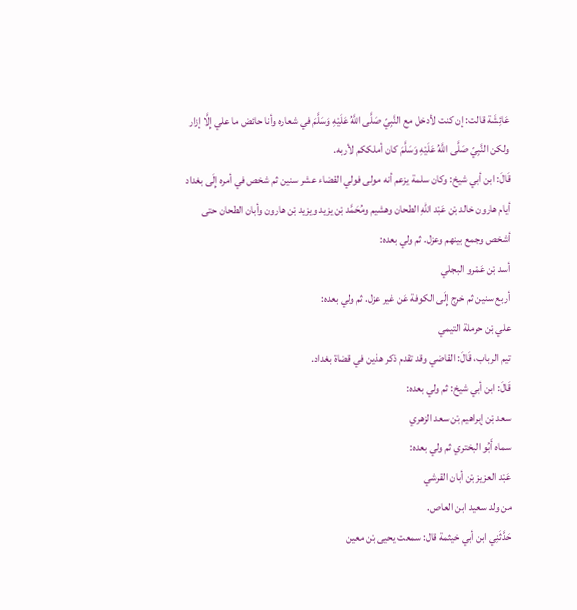عَائِشَة قالت: إن كنت لأدخل مع النَّبِيّ صَلَّى اللَّهُ عَلَيْهِ وَسَلَّمَ في شعاره وأنا حائض ما علي إِلَّا إزار ولكن النَّبِيّ صَلَّى اللَّهُ عَلَيْهِ وَسَلَّمَ كان أملككم لأربه.
قَالَ: ابن أبي شيخ: وكان سلمة يزعم أنه مولى فولي القضاء عشر سنين ثم شخص في أمره إِلَى بغداد أيام هارون خالد بْن عَبْد اللهِ الطحان وهشيم ومُحَمَّد بْن يزيد ويزيد بْن هارون وأبان الطحان حتى أشخص وجمع بينهم وعزل. ثم ولي بعده:
أسد بْن عَمْرو البجلي
أربع سنين ثم خرج إِلَى الكوفة عَن غير عزل. ثم ولي بعده:
علي بْن حرملة التيمي
تيم الرباب، قَالَ: القاضي وقد تقدم ذكر هذين في قضاة بغداد.
قَالَ: ابن أبي شيخ: ثم ولي بعده:
سعد بْن إبراهيم بْن سعد الزهري
سماه أَبُو البختري ثم ولي بعده:
عَبْد العزيز بْن أبان القرشي
من ولد سعيد ابن العاص.
حَدَّثَنِي ابن أبي خيثمة قال: سمعت يحيى بْن معين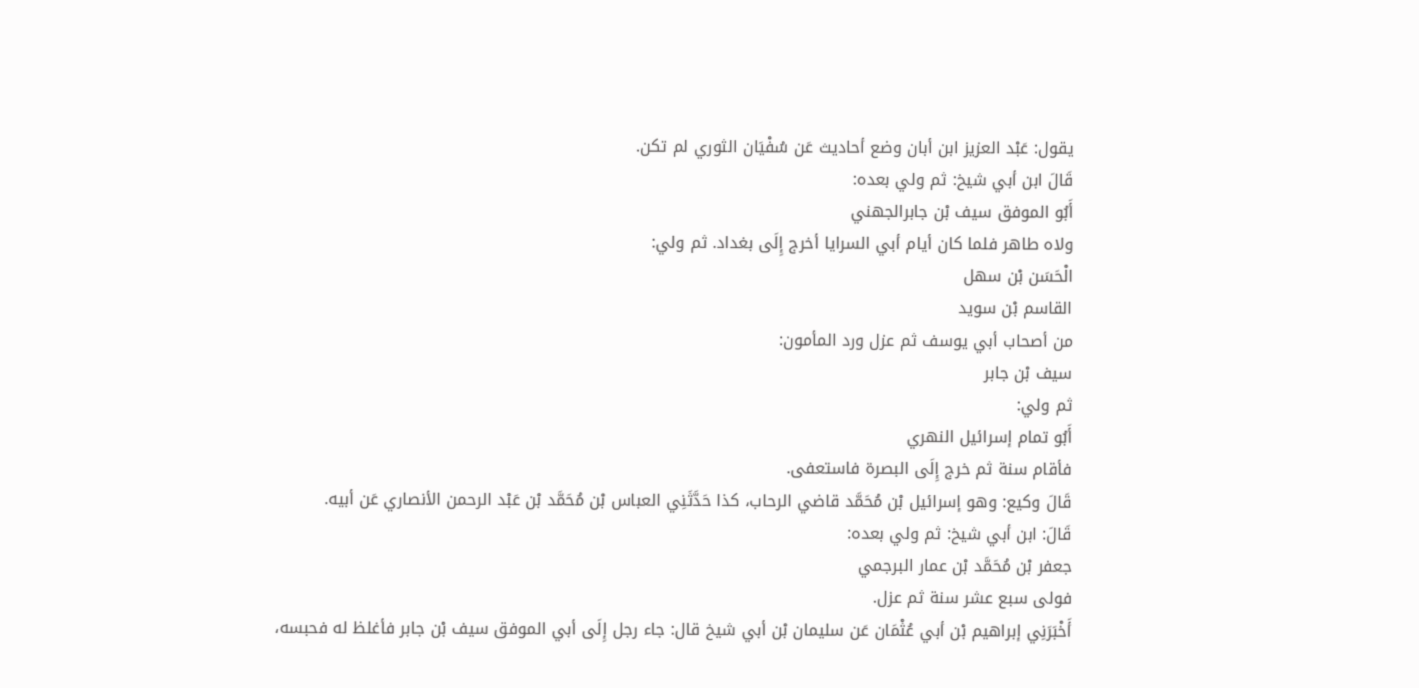يقول: عَبْد العزيز ابن أبان وضع أحاديث عَن سُفْيَان الثوري لم تكن.
قَالَ ابن أبي شيخ: ثم ولي بعده:
أَبُو الموفق سيف بْن جابرالجهني
ولاه طاهر فلما كان أيام أبي السرايا أخرج إِلَى بغداد. ثم ولي:
الْحَسَن بْن سهل
القاسم بْن سويد
من أصحاب أبي يوسف ثم عزل ورد المأمون:
سيف بْن جابر
ثم ولي:
أَبُو تمام إسرائيل النهري
فأقام سنة ثم خرج إِلَى البصرة فاستعفى.
قَالَ وكيع: وهو إسرائيل بْن مُحَمَّد قاضي الرحاب، كذا حَدَّثَنِي العباس بْن مُحَمَّد بْن عَبْد الرحمن الأنصاري عَن أبيه.
قَالَ: ابن أبي شيخ: ثم ولي بعده:
جعفر بْن مُحَمَّد بْن عمار البرجمي
فولى سبع عشر سنة ثم عزل.
أَخْبَرَنِي إبراهيم بْن أبي عُثْمَان عَن سليمان بْن أبي شيخ قال: جاء رجل إِلَى أبي الموفق سيف بْن جابر فأغلظ له فحبسه،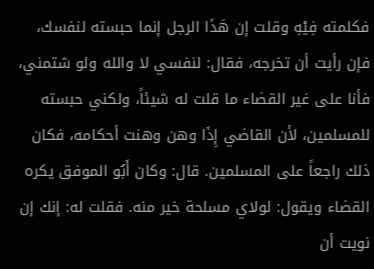فكلمته فِيْهِ وقلت إن هَذَا الرجل إنما حبسته لنفسك، فإن رأيت أن تخرجه، فقال: لنفسي لا والله ولو شتمني، فأنا على غير القضاء ما قلت له شيئاً، ولكني حبسته للمسلمين، لأن القاضي إِذَا وهن وهنت أحكامه، فكان ذلك راجعاً على المسلمين. قال: وكان أَبُو الموفق يكره القضاء ويقول: لولاي مسلحة خير منه. فقلت له: إنك إن نويت أن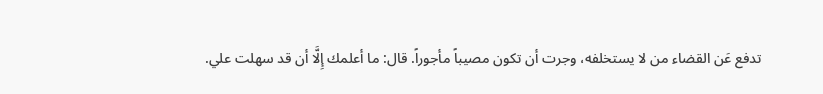تدفع عَن القضاء من لا يستخلفه، وجرت أن تكون مصيباً مأجوراً. قال: ما أعلمك إِلَّا أن قد سهلت علي.